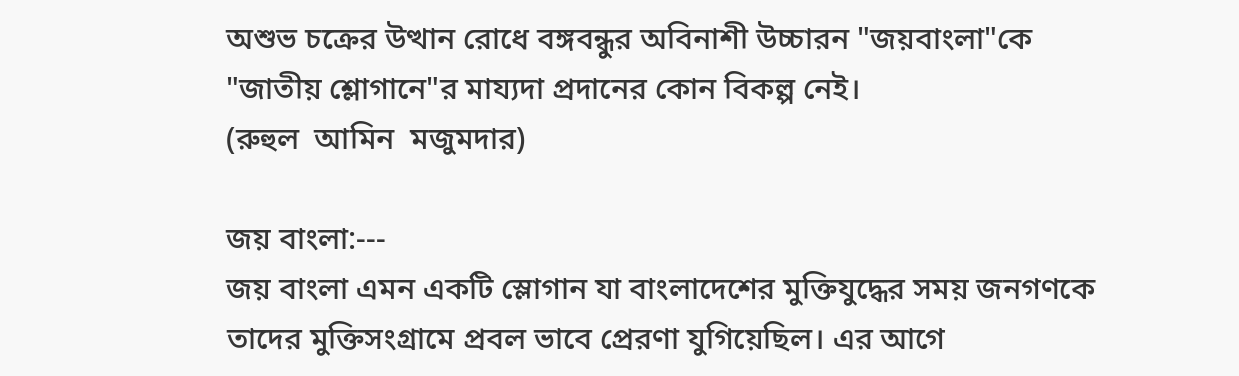অশুভ চক্রের উত্থান রোধে বঙ্গবন্ধুর অবিনাশী উচ্চারন "জয়বাংলা"কে  "জাতীয় শ্লোগানে"র মায্যদা প্রদানের কোন বিকল্প নেই।
(রুহুল  আমিন  মজুমদার)

জয় বাংলা:---
জয় বাংলা এমন একটি স্লোগান যা বাংলাদেশের মুক্তিযুদ্ধের সময় জনগণকে তাদের মুক্তিসংগ্রামে প্রবল ভাবে প্রেরণা যুগিয়েছিল। এর আগে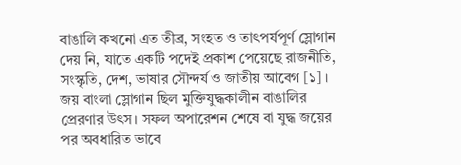বাঙালি কখনো এত তীব্র, সংহত ও তাৎপর্যপূর্ণ স্লোগান দেয় নি, যাতে একটি পদেই প্রকাশ পেয়েছে রাজনীতি, সংস্কৃতি, দেশ, ভাষার সৌন্দর্য ও জাতীয় আবেগ [১] । জয় বাংলা স্লোগান ছিল মুক্তিযুদ্ধকালীন বাঙালির প্রেরণার উৎস। সফল অপারেশন শেষে বা যুদ্ধ জয়ের পর অবধারিত ভাবে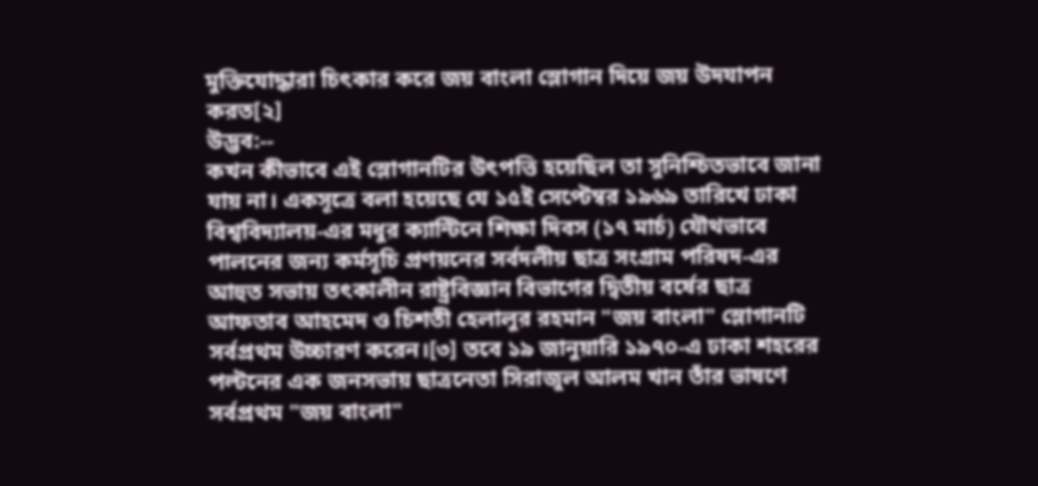মুক্তিযোদ্ধারা চিৎকার করে জয় বাংলা স্লোগান দিয়ে জয় উদযাপন করত[২]
উদ্ভব:--
কখন কীভাবে এই স্লোগানটির উৎপত্তি হয়েছিল তা সুনিশ্চিতভাবে জানা যায় না। একসূত্রে বলা হয়েছে যে ১৫ই সেপ্টেম্বর ১৯৬৯ তারিখে ঢাকা বিশ্ববিদ্যালয়-এর মধুর ক্যান্টিনে শিক্ষা দিবস (১৭ মার্চ) যৌথভাবে পালনের জন্য কর্মসূচি প্রণয়নের সর্বদলীয় ছাত্র সংগ্রাম পরিষদ-এর আহুত সভায় তৎকালীন রাষ্ট্রবিজ্ঞান বিভাগের দ্বিতীয় বর্ষের ছাত্র আফতাব আহমেদ ও চিশতী হেলালুর রহমান "জয় বাংলা" স্লোগানটি সর্বপ্রথম উচ্চারণ করেন।[৩] তবে ১৯ জানুয়ারি ১৯৭০-এ ঢাকা শহরের পল্টনের এক জনসভায় ছাত্রনেতা সিরাজুল আলম খান তাঁর ভাষণে সর্বপ্রথম "জয় বাংলা"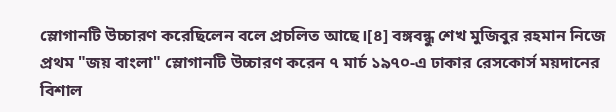স্লোগানটি উচ্চারণ করেছিলেন বলে প্রচলিত আছে।[৪] বঙ্গবন্ধু শেখ মুজিবুর রহমান নিজে প্রথম "জয় বাংলা" স্লোগানটি উচ্চারণ করেন ৭ মার্চ ১৯৭০-এ ঢাকার রেসকোর্স ময়দানের বিশাল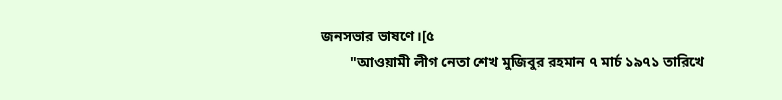জনসভার ভাষণে।[৫
        "আওয়ামী লীগ নেতা শেখ মুজিবুর রহমান ৭ মার্চ ১৯৭১ তারিখে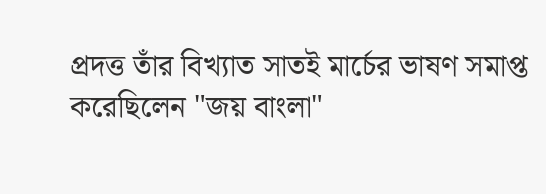প্রদত্ত তাঁর বিখ্যাত সাতই মার্চের ভাষণ সমাপ্ত করেছিলেন "জয় বাংলা"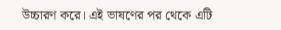উচ্চারণ করে। এই ভাষণের পর থেকে এটি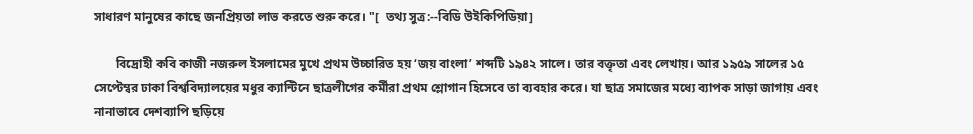সাধারণ মানুষের কাছে জনপ্রিয়তা লাভ করতে শুরু করে। "[  তথ্য সুত্র:--বিডি উইকিপিডিয়া]

       বিদ্রোহী কবি কাজী নজরুল ইসলামের মুখে প্রথম উচ্চারিত হয় ‘জয় বাংলা’ শব্দটি ১৯৪২ সালে। তার বক্তৃতা এবং লেখায়। আর ১৯৫৯ সালের ১৫ সেপ্টেম্বর ঢাকা বিশ্ববিদ্যালয়ের মধুর ক্যান্টিনে ছাত্রলীগের কর্মীরা প্রথম শ্লোগান হিসেবে তা ব্যবহার করে। যা ছাত্র সমাজের মধ্যে ব্যাপক সাড়া জাগায় এবং নানাভাবে দেশব্যাপি ছড়িয়ে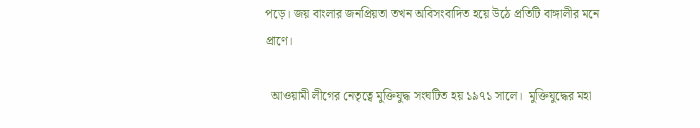পড়ে। জয় বাংলার জনপ্রিয়তা তখন অবিসংবাদিত হয়ে উঠে প্রতিটি বাঙ্গালীর মনে প্রাণে।

  আওয়ামী লীগের নেতৃত্বে মুক্তিযুদ্ধ সংঘটিত হয় ১৯৭১ সালে।  মুক্তিযুদ্ধের মহা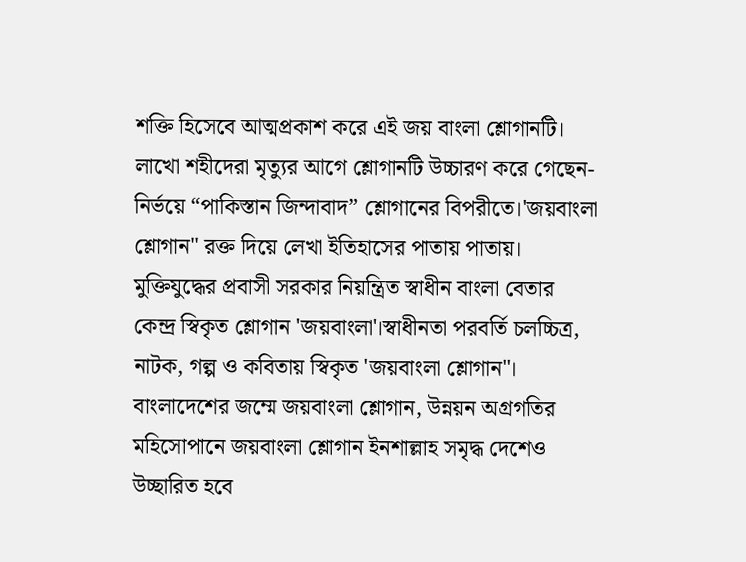শক্তি হিসেবে আত্মপ্রকাশ করে এই জয় বাংলা শ্লোগানটি। লাখো শহীদেরা মৃত্যুর আগে শ্লোগানটি উচ্চারণ করে গেছেন-নির্ভয়ে “পাকিস্তান জিন্দাবাদ” শ্লোগানের বিপরীতে।'জয়বাংলা শ্লোগান" রক্ত দিয়ে লেখা ইতিহাসের পাতায় পাতায়। মুক্তিযুদ্ধের প্রবাসী সরকার নিয়ন্ত্রিত স্বাধীন বাংলা বেতার কেন্দ্র স্বিকৃত শ্লোগান 'জয়বাংলা'।স্বাধীনতা পরবর্তি চলচ্চিত্র, নাটক, গল্প ও কবিতায় স্বিকৃত 'জয়বাংলা শ্লোগান"। বাংলাদেশের জম্মে জয়বাংলা শ্লোগান, উন্নয়ন অগ্রগতির মহিসোপানে জয়বাংলা শ্লোগান ইনশাল্লাহ সমৃদ্ধ দেশেও উচ্ছারিত হবে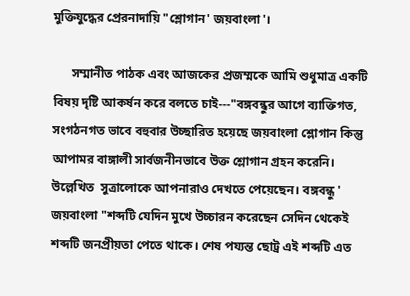মুক্তিযুদ্ধের প্রেরনাদায়ি "শ্লোগান' জয়বাংলা'।

      সম্মানীত পাঠক এবং আজকের প্রজম্মকে আমি শুধুমাত্র একটি বিষয় দৃষ্টি আকর্ষন করে বলতে চাই---"বঙ্গবন্ধুর আগে ব্যাক্তিগত, সংগঠনগত ভাবে বহুবার উচ্ছারিত হয়েছে জয়বাংলা শ্লোগান কিন্তু আপামর বাঙ্গালী সার্বজনীনভাবে উক্ত শ্লোগান গ্রহন করেনি। উল্লেখিত  সুত্রালোকে আপনারাও দেখতে পেয়েছেন। বঙ্গবন্ধু ' জয়বাংলা "শব্দটি যেদিন মুখে উচ্চারন করেছেন সেদিন থেকেই শব্দটি জনপ্রীয়তা পেতে থাকে। শেষ পয্যন্ত ছোট্র এই শব্দটি এত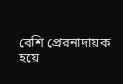বেশি প্রেরনাদায়ক হয়ে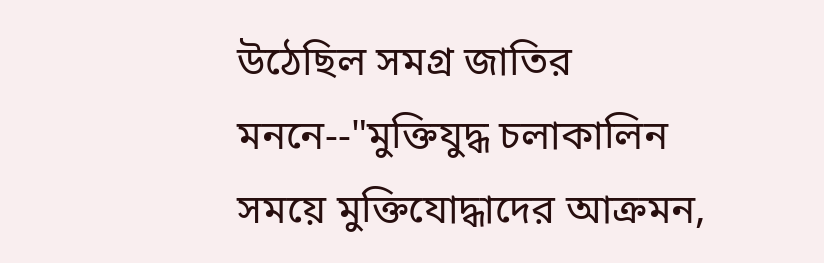উঠেছিল সমগ্র জাতির মননে--"মুক্তিযুদ্ধ চলাকালিন সময়ে মুক্তিযোদ্ধাদের আক্রমন,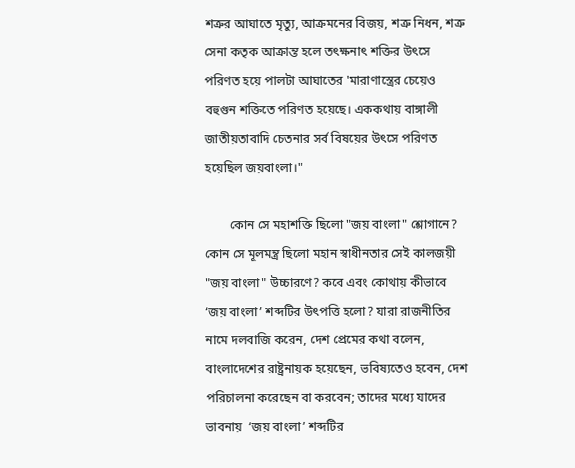শত্রুর আঘাতে মৃত্যু, আক্রমনের বিজয়, শত্রু নিধন, শত্রু সেনা কতৃক আক্রান্ত হলে তৎক্ষনাৎ শক্তির উৎসে পরিণত হয়ে পালটা আঘাতের 'মারাণাস্ত্রের চেয়েও বহুগুন শক্তিতে পরিণত হয়েছে। এককথায় বাঙ্গালী জাতীয়তাবাদি চেতনার সর্ব বিষয়ের উৎসে পরিণত হয়েছিল জয়বাংলা।"

        কোন সে মহাশক্তি ছিলো "জয় বাংলা" শ্লোগানে? কোন সে মূলমন্ত্র ছিলো মহান স্বাধীনতার সেই কালজয়ী "জয় বাংলা" উচ্চারণে? কবে এবং কোথায় কীভাবে ‘জয় বাংলা’ শব্দটির উৎপত্তি হলো? যারা রাজনীতির নামে দলবাজি করেন, দেশ প্রেমের কথা বলেন, বাংলাদেশের রাষ্ট্রনায়ক হয়েছেন, ভবিষ্যতেও হবেন, দেশ পরিচালনা করেছেন বা করবেন; তাদের মধ্যে যাদের ভাবনায়  ‘জয় বাংলা’ শব্দটির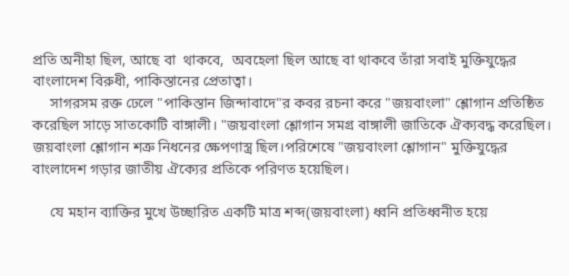প্রতি অনীহা ছিল, আছে বা  থাকবে,  অবহেলা ছিল আছে বা থাকবে তাঁরা সবাই মুক্তিযুদ্ধের বাংলাদেশ বিরুধী, পাকিস্তানের প্রেতাত্বা।
     সাগরসম রক্ত ঢেলে "পাকিস্তান জিন্দাবাদে"র কবর রচনা করে "জয়বাংলা" শ্লোগান প্রতিষ্ঠিত করেছিল সাড়ে সাতকোটি বাঙ্গালী। "জয়বাংলা শ্লোগান সমগ্র বাঙ্গালী জাতিকে ঐক্যবদ্ধ করেছিল। জয়বাংলা শ্লোগান শত্রু নিধনের ক্ষেপণাস্ত্র ছিল।পরিশেষে "জয়বাংলা শ্লোগান" মুক্তিযুদ্ধের বাংলাদেশ গড়ার জাতীয় ঐক্যের প্রতিকে পরিণত হয়েছিল।

     যে মহান ব্যাক্তির মুখে উচ্ছারিত একটি মাত্র শব্দ(জয়বাংলা) ধ্বনি প্রতিধ্বনীত হয়ে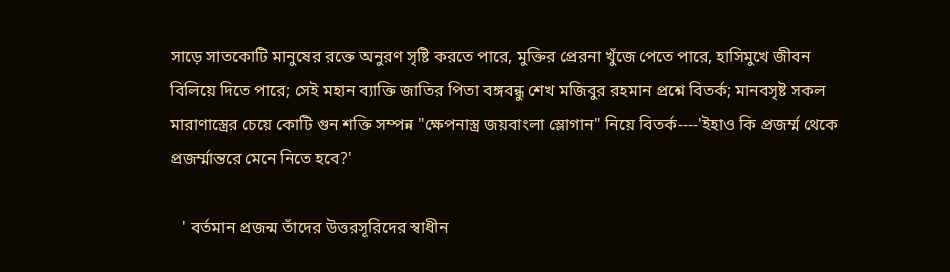সাড়ে সাতকোটি মানুষের রক্তে অনুরণ সৃষ্টি করতে পারে, মুক্তির প্রেরনা খুঁজে পেতে পারে, হাসিমুখে জীবন বিলিয়ে দিতে পারে; সেই মহান ব্যাক্তি জাতির পিতা বঙ্গবন্ধু শেখ মজিবুর রহমান প্রশ্নে বিতর্ক; মানবসৃষ্ট সকল মারাণাস্ত্রের চেয়ে কোটি গুন শক্তি সম্পন্ন "ক্ষেপনাস্ত্র জয়বাংলা স্লোগান" নিয়ে বিতর্ক----'ইহাও কি প্রজর্ম্ম থেকে প্রজর্ম্মান্তরে মেনে নিতে হবে?'

   ' বর্তমান প্রজন্ম তাঁদের উত্তরসূরিদের স্বাধীন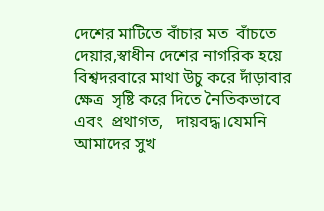দেশের মাটিতে বাঁচার মত  বাঁচতে দেয়ার,স্বাধীন দেশের নাগরিক হয়ে বিশ্বদরবারে মাথা উচু করে দাঁড়াবার ক্ষেত্র  সৃষ্টি করে দিতে নৈতিকভাবে এবং  প্রথাগত,   দায়বদ্ধ।যেমনি আমাদের সুখ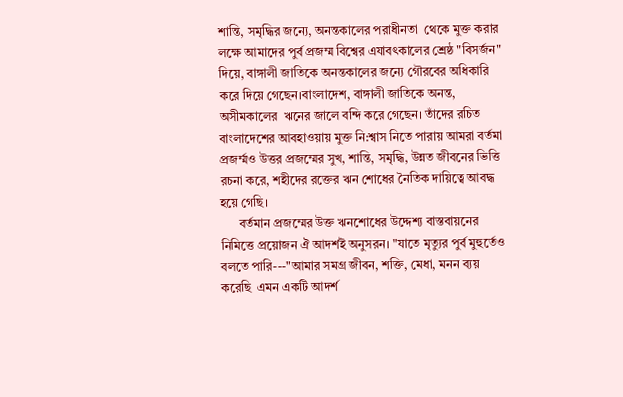শান্তি, সমৃদ্ধির জন্যে, অনন্তকালের পরাধীনতা  থেকে মুক্ত করার লক্ষে আমাদের পুর্ব প্রজম্ম বিশ্বের এযাবৎকালের শ্রেষ্ঠ "বিসর্জন"  দিয়ে, বাঙ্গালী জাতিকে অনন্তকালের জন্যে গৌরবের অধিকারি করে দিয়ে গেছেন।বাংলাদেশ, বাঙ্গালী জাতিকে অনন্ত, অসীমকালের  ঋনের জালে বন্দি করে গেছেন। তাঁদের রচিত বাংলাদেশের আবহাওয়ায় মুক্ত নি:শ্বাস নিতে পারায় আমরা বর্তমা প্রজর্ম্মও উত্তর প্রজম্মের সুখ, শান্তি, সমৃদ্ধি, উন্নত জীবনের ভিত্তি রচনা করে, শহীদের রক্তের ঋন শোধের নৈতিক দায়িত্বে আবদ্ধ হয়ে গেছি।
      বর্তমান প্রজম্মের উক্ত ঋনশোধের উদ্দেশ্য বাস্তবায়নের নিমিত্তে প্রয়োজন ঐ আদর্শই অনুসরন। "যাতে মৃত্যুর পুর্ব মুহুর্তেও  বলতে পারি---"আমার সমগ্র জীবন, শক্তি, মেধা, মনন ব্যয় করেছি  এমন একটি আদর্শ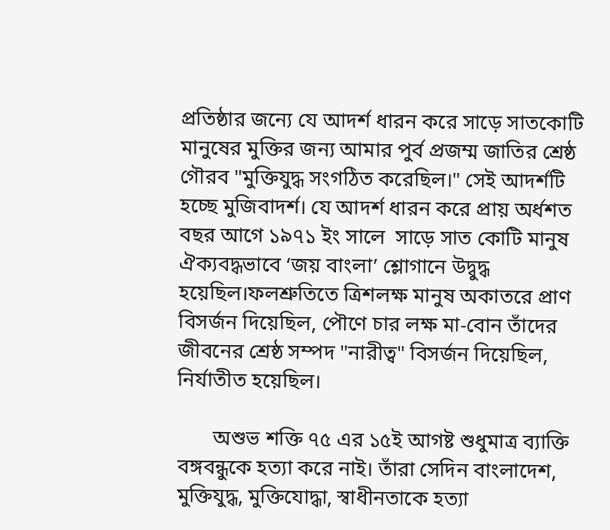প্রতিষ্ঠার জন্যে যে আদর্শ ধারন করে সাড়ে সাতকোটি মানুষের মুক্তির জন্য আমার পুর্ব প্রজম্ম জাতির শ্রেষ্ঠ গৌরব "মুক্তিযুদ্ধ সংগঠিত করেছিল।" সেই আদর্শটি হচ্ছে মুজিবাদর্শ। যে আদর্শ ধারন করে প্রায় অর্ধশত বছর আগে ১৯৭১ ইং সালে  সাড়ে সাত কোটি মানুষ ঐক্যবদ্ধভাবে ‘জয় বাংলা’ শ্লোগানে উদ্বুদ্ধ হয়েছিল।ফলশ্রুতিতে ত্রিশলক্ষ মানুষ অকাতরে প্রাণ বিসর্জন দিয়েছিল, পৌণে চার লক্ষ মা-বোন তাঁদের জীবনের শ্রেষ্ঠ সম্পদ "নারীত্ব" বিসর্জন দিয়েছিল, নির্যাতীত হয়েছিল।

       অশুভ শক্তি ৭৫ এর ১৫ই আগষ্ট শুধুমাত্র ব্যাক্তি বঙ্গবন্ধুকে হত্যা করে নাই। তাঁরা সেদিন বাংলাদেশ, মুক্তিযুদ্ধ, মুক্তিযোদ্ধা, স্বাধীনতাকে হত্যা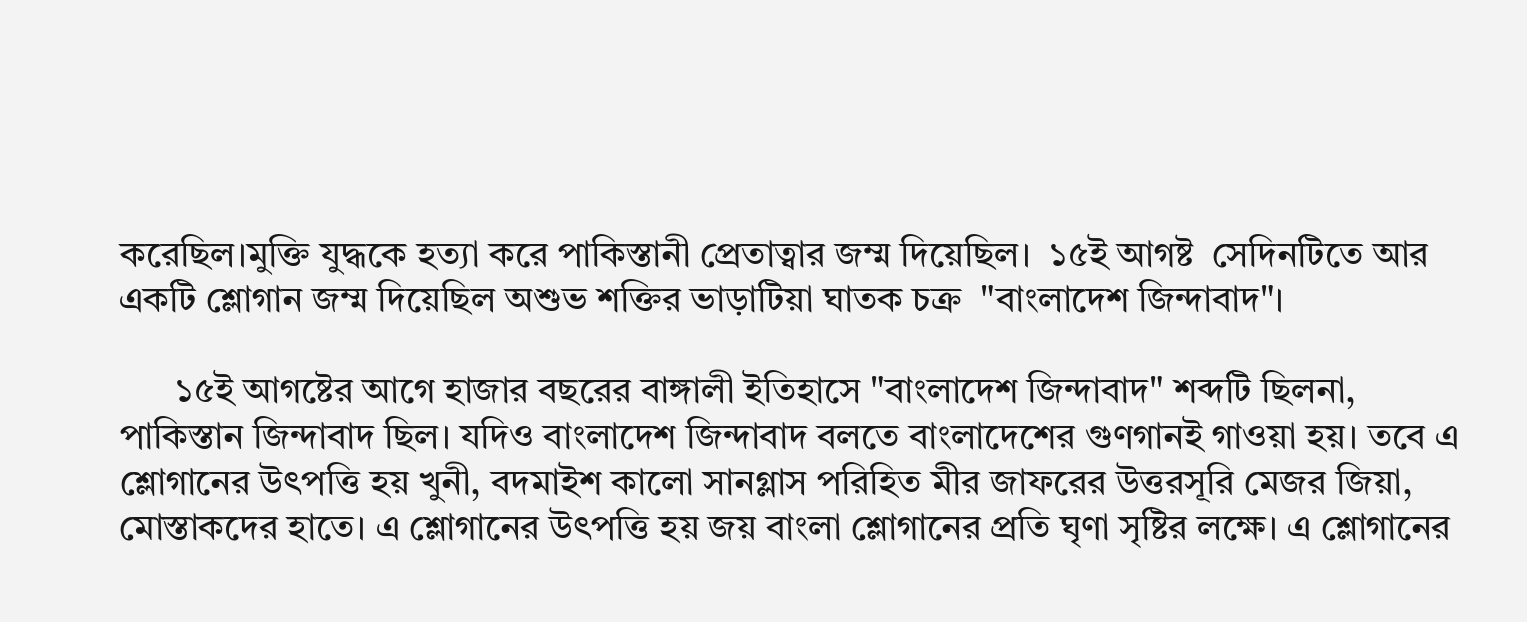করেছিল।মুক্তি যুদ্ধকে হত্যা করে পাকিস্তানী প্রেতাত্বার জম্ম দিয়েছিল।  ১৫ই আগষ্ট  সেদিনটিতে আর একটি শ্লোগান জম্ম দিয়েছিল অশুভ শক্তির ভাড়াটিয়া ঘাতক চক্র  "বাংলাদেশ জিন্দাবাদ"।

      ১৫ই আগষ্টের আগে হাজার বছরের বাঙ্গালী ইতিহাসে "বাংলাদেশ জিন্দাবাদ" শব্দটি ছিলনা, পাকিস্তান জিন্দাবাদ ছিল। যদিও বাংলাদেশ জিন্দাবাদ বলতে বাংলাদেশের গুণগানই গাওয়া হয়। তবে এ শ্লোগানের উৎপত্তি হয় খুনী, বদমাইশ কালো সানগ্লাস পরিহিত মীর জাফরের উত্তরসূরি মেজর জিয়া, মোস্তাকদের হাতে। এ শ্লোগানের উৎপত্তি হয় জয় বাংলা শ্লোগানের প্রতি ঘৃণা সৃষ্টির লক্ষে। এ শ্লোগানের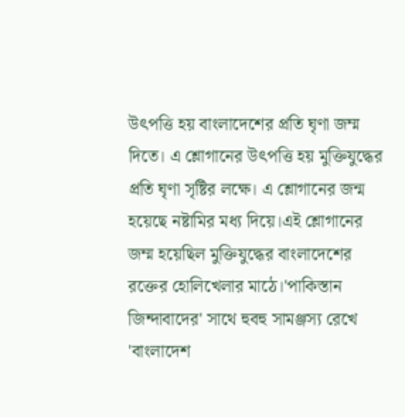উৎপত্তি হয় বাংলাদেশের প্রতি ঘৃণা জম্ম দিতে। এ শ্লোগানের উৎপত্তি হয় মুক্তিযুদ্ধের প্রতি ঘৃণা সৃষ্টির লক্ষে। এ শ্লোগানের জন্ম হয়েছে নষ্টামির মধ্য দিয়ে।এই শ্লোগানের জম্ম হয়েছিল মুক্তিযুদ্ধের বাংলাদেশের রক্তের হোলিখেলার মাঠে।'পাকিস্তান জিন্দাবাদের' সাথে হুবহু সামঞ্জস্য রেখে 'বাংলাদেশ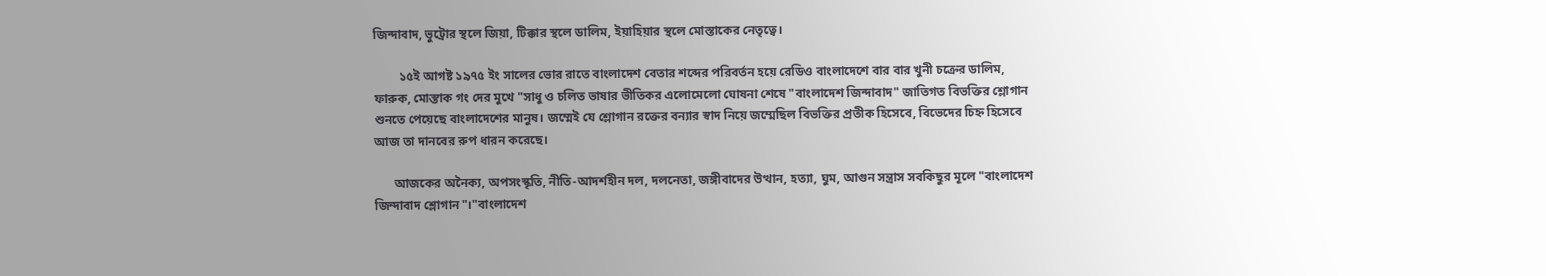জিন্দাবাদ, ভুট্রোর স্থলে জিয়া, টিক্কার স্থলে ডালিম, ইয়াহিয়ার স্থলে মোস্তাকের নেতৃত্বে।

        ১৫ই আগষ্ট ১৯৭৫ ইং সালের ভোর রাতে বাংলাদেশ বেতার শব্দের পরিবর্তন হয়ে রেডিও বাংলাদেশে বার বার খুনী চক্রের ডালিম, ফারুক, মোস্তাক গং দের মুখে "সাধু ও চলিত ভাষার ভীতিকর এলোমেলো ঘোষনা শেষে "বাংলাদেশ জিন্দাবাদ" জাতিগত বিভক্তির শ্লোগান শুনতে পেয়েছে বাংলাদেশের মানুষ। জম্মেই যে শ্লোগান রক্তের বন্যার স্বাদ নিয়ে জম্মেছিল বিভক্তির প্রতীক হিসেবে, বিভেদের চিহ্ন হিসেবে আজ তা দানবের রুপ ধারন করেছে।

      আজকের অনৈক্য, অপসংস্কৃতি, নীতি-আদর্শহীন দল, দলনেতা, জঙ্গীবাদের উত্থান, হত্যা, ঘুম, আগুন সন্ত্রাস সবকিছুর মূলে "বাংলাদেশ জিন্দাবাদ শ্লোগান"।"বাংলাদেশ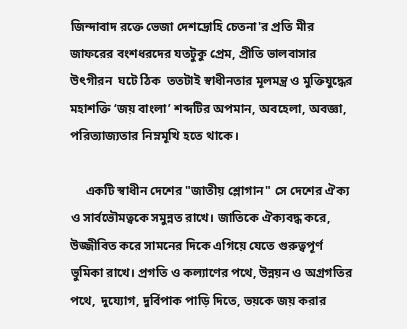জিন্দাবাদ রক্তে ভেজা দেশদ্রোহি চেতনা'র প্রতি মীর জাফরের বংশধরদের যতটুকু প্রেম, প্রীতি ভালবাসার উৎগীরন  ঘটে ঠিক  ততটাই স্বাধীনতার মূলমন্ত্র ও মুক্তিযুদ্ধের মহাশক্তি ‘জয় বাংলা’ শব্দটির অপমান, অবহেলা, অবজ্ঞা, পরিত্যাজ্যতার নিম্নমূখি হতে থাকে।

     একটি স্বাধীন দেশের "জাতীয় শ্লোগান" সে দেশের ঐক্য ও সার্বভৌমত্বকে সমুন্নত রাখে। জাতিকে ঐক্যবদ্ধ করে, উজ্জীবিত করে সামনের দিকে এগিয়ে যেতে গুরুত্বপূর্ণ ভুমিকা রাখে। প্রগতি ও কল্যাণের পথে, উন্নয়ন ও অগ্রগতির পথে,  দুয্যোগ, দুর্বিপাক পাড়ি দিতে, ভয়কে জয় করার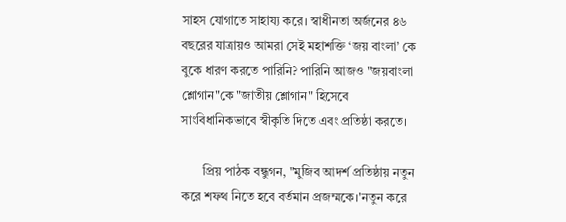সাহস যোগাতে সাহায্য করে। স্বাধীনতা অর্জনের ৪৬ বছরের যাত্রায়ও আমরা সেই মহাশক্তি ‘জয় বাংলা’ কে বুকে ধারণ করতে পারিনি? পারিনি আজও "জয়বাংলা শ্লোগান"কে "জাতীয় শ্লোগান" হিসেবে সাংবিধানিকভাবে স্বীকৃতি দিতে এবং প্রতিষ্ঠা করতে।

       প্রিয় পাঠক বন্ধুগন, "মুজিব আদর্শ প্রতিষ্ঠায় নতুন করে শফথ নিতে হবে বর্তমান প্রজম্মকে।'নতুন করে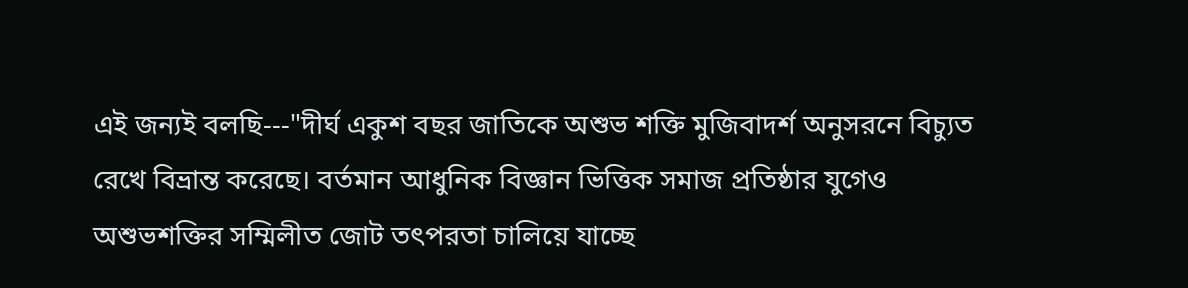এই জন্যই বলছি---"দীর্ঘ একুশ বছর জাতিকে অশুভ শক্তি মুজিবাদর্শ অনুসরনে বিচ্যুত রেখে বিভ্রান্ত করেছে। বর্তমান আধুনিক বিজ্ঞান ভিত্তিক সমাজ প্রতিষ্ঠার যুগেও অশুভশক্তির সম্মিলীত জোট তৎপরতা চালিয়ে যাচ্ছে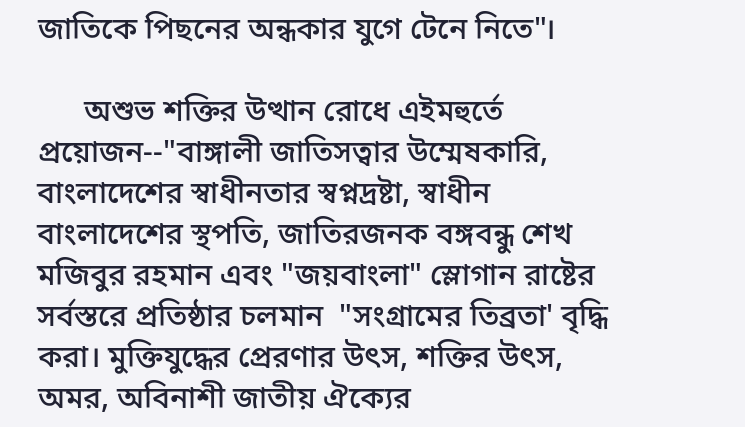জাতিকে পিছনের অন্ধকার যুগে টেনে নিতে"।

      অশুভ শক্তির উত্থান রোধে এইমহুর্তে প্রয়োজন--"বাঙ্গালী জাতিসত্বার উম্মেষকারি, বাংলাদেশের স্বাধীনতার স্বপ্নদ্রষ্টা, স্বাধীন বাংলাদেশের স্থপতি, জাতিরজনক বঙ্গবন্ধু শেখ মজিবুর রহমান এবং "জয়বাংলা" স্লোগান রাষ্টের সর্বস্তরে প্রতিষ্ঠার চলমান  "সংগ্রামের তিব্রতা' বৃদ্ধি করা। মুক্তিযুদ্ধের প্রেরণার উৎস, শক্তির উৎস, অমর, অবিনাশী জাতীয় ঐক্যের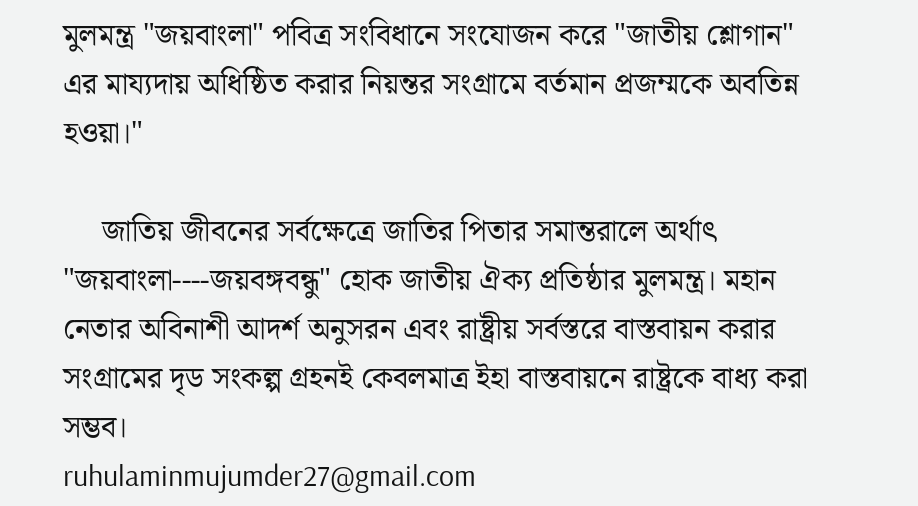মুলমন্ত্র "জয়বাংলা" পবিত্র সংবিধানে সংযোজন করে "জাতীয় শ্লোগান" এর মায্যদায় অধিষ্ঠিত করার নিয়ন্তর সংগ্রামে বর্তমান প্রজম্মকে অবতিন্ন হওয়া।"

     জাতিয় জীবনের সর্বক্ষেত্রে জাতির পিতার সমান্তরালে অর্থাৎ  "জয়বাংলা----জয়বঙ্গবন্ধু" হোক জাতীয় ঐক্য প্রতিষ্ঠার মুলমন্ত্র। মহান নেতার অবিনাশী আদর্শ অনুসরন এবং রাষ্ট্রীয় সর্বস্তরে বাস্তবায়ন করার সংগ্রামের দৃড সংকল্প গ্রহনই কেবলমাত্র ইহা বাস্তবায়নে রাষ্ট্রকে বাধ্য করা সম্ভব।
ruhulaminmujumder27@gmail.com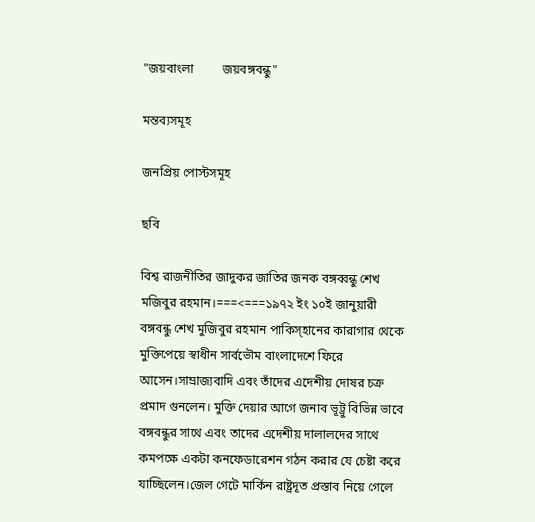"জয়বাংলা         জয়বঙ্গবন্ধু"

মন্তব্যসমূহ

জনপ্রিয় পোস্টসমূহ

ছবি

বিশ্ব রাজনীতির জাদুকর জাতির জনক বঙ্গব্বন্ধু শেখ মজিবুর রহমান।===<===১৯৭২ ইং ১০ই জানুয়ারী বঙ্গবন্ধু শেখ মুজিবুর রহমান পাকিস্হানের কারাগার থেকে মুক্তিপেয়ে স্বাধীন সার্বভৌম বাংলাদেশে ফিরে আসেন।সাম্রাজ্যবাদি এবং তাঁদের এদেশীয় দোষর চক্র প্রমাদ গুনলেন। মুক্তি দেয়ার আগে জনাব ভূট্রু বিভিন্ন ভাবে বঙ্গবন্ধুর সাথে এবং তাদের এদেশীয় দালালদের সাথে কমপক্ষে একটা কনফেডারেশন গঠন করার যে চেষ্টা করে যাচ্ছিলেন।জেল গেটে মার্কিন রাষ্ট্রদূত প্রস্তাব নিয়ে গেলে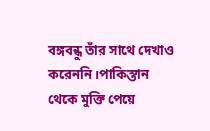বঙ্গবন্ধু তাঁর সাথে দেখাও করেননি।পাকিস্তান থেকে মুক্তি পেয়ে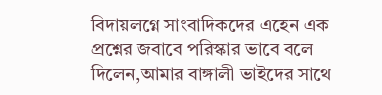বিদায়লগ্নে সাংবাদিকদের এহেন এক প্রশ্নের জবাবে পরিস্কার ভাবে বলে দিলেন,আমার বাঙ্গালী ভাইদের সাথে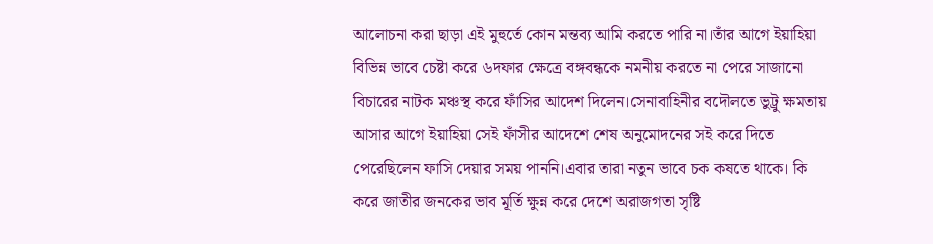আলোচনা করা ছাড়া এই মুহুর্তে কোন মন্তব্য আমি করতে পারি না।তাঁর আগে ইয়াহিয়া বিভিন্ন ভাবে চেষ্টা করে ৬দফার ক্ষেত্রে বঙ্গবন্ধকে নমনীয় করতে না পেরে সাজানো বিচারের নাটক মঞ্চস্থ করে ফাঁসির আদেশ দিলেন।সেনাবাহিনীর বদৌলতে ভুট্রু ক্ষমতায় আসার আগে ইয়াহিয়া সেই ফাঁসীর আদেশে শেষ অনুমোদনের সই করে দিতে পেরেছিলেন ফাসি দেয়ার সময় পাননি।এবার তারা নতুন ভাবে চক কষতে থাকে। কি করে জাতীর জনকের ভাব মূর্তি ক্ষুন্ন করে দেশে অরাজগতা সৃষ্টি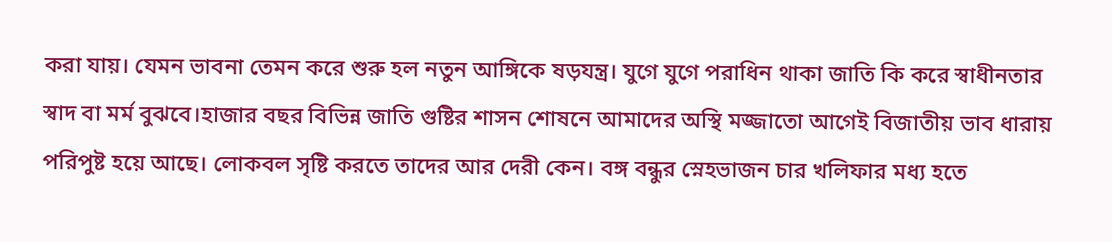করা যায়। যেমন ভাবনা তেমন করে শুরু হল নতুন আঙ্গিকে ষড়যন্ত্র। যুগে যুগে পরাধিন থাকা জাতি কি করে স্বাধীনতার স্বাদ বা মর্ম বুঝবে।হাজার বছর বিভিন্ন জাতি গুষ্টির শাসন শোষনে আমাদের অস্থি মজ্জাতো আগেই বিজাতীয় ভাব ধারায় পরিপুষ্ট হয়ে আছে। লোকবল সৃষ্টি করতে তাদের আর দেরী কেন। বঙ্গ বন্ধুর স্নেহভাজন চার খলিফার মধ্য হতে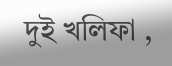দুই খলিফা ,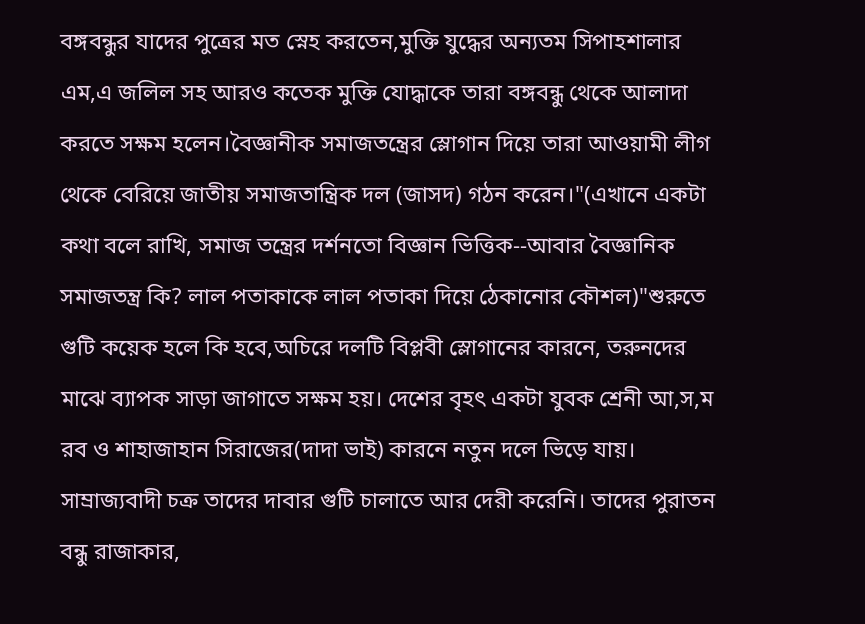বঙ্গবন্ধুর যাদের পুত্রের মত স্নেহ করতেন,মুক্তি যুদ্ধের অন্যতম সিপাহশালার এম,এ জলিল সহ আরও কতেক মুক্তি যোদ্ধাকে তারা বঙ্গবন্ধু থেকে আলাদা করতে সক্ষম হলেন।বৈজ্ঞানীক সমাজতন্ত্রের স্লোগান দিয়ে তারা আওয়ামী লীগ থেকে বেরিয়ে জাতীয় সমাজতান্ত্রিক দল (জাসদ) গঠন করেন।"(এখানে একটা কথা বলে রাখি, সমাজ তন্ত্রের দর্শনতো বিজ্ঞান ভিত্তিক--আবার বৈজ্ঞানিক সমাজতন্ত্র কি? লাল পতাকাকে লাল পতাকা দিয়ে ঠেকানোর কৌশল)"শুরুতে গুটি কয়েক হলে কি হবে,অচিরে দলটি বিপ্লবী স্লোগানের কারনে, তরুনদের মাঝে ব্যাপক সাড়া জাগাতে সক্ষম হয়। দেশের বৃহৎ একটা যুবক শ্রেনী আ,স,ম রব ও শাহাজাহান সিরাজের(দাদা ভাই) কারনে নতুন দলে ভিড়ে যায়। সাম্রাজ্যবাদী চক্র তাদের দাবার গুটি চালাতে আর দেরী করেনি। তাদের পুরাতন বন্ধু রাজাকার,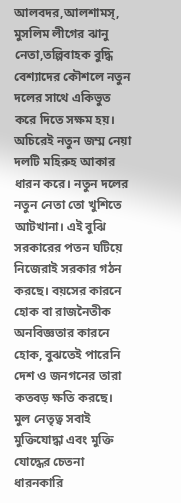আলবদর,আলশামস্, মুসলিম লীগের ঝানু নেতা,তল্পিবাহক বুদ্ধি বেশ্যাদের কৌশলে নতুন দলের সাথে একিভুত করে দিতে সক্ষম হয়। অচিরেই নতুন জম্ম নেয়া দলটি মহিরুহ আকার ধারন করে। নতুন দলের নতুন নেতা তো খুশিতে আটখানা। এই বুঝি সরকারের পতন ঘটিয়ে নিজেরাই সরকার গঠন করছে। বয়সের কারনে হোক বা রাজনৈতীক অনবিজ্ঞতার কারনে হোক, বুঝতেই পারেনি দেশ ও জনগনের তারা কতবড় ক্ষতি করছে। মুল নেতৃত্ব সবাই মুক্তিযোদ্ধা এবং মুক্তি যোদ্ধের চেতনা ধারনকারি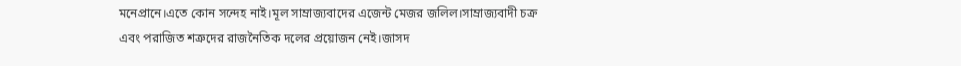মনেপ্রানে।এতে কোন সন্দেহ নাই।মূল সাম্রাজ্যবাদের এজেন্ট মেজর জলিল।সাম্রাজ্যবাদী চক্র এবং পরাজিত শত্রুদের রাজনৈতিক দলের প্রয়োজন নেই।জাসদ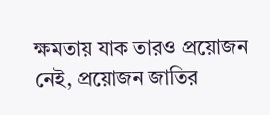ক্ষমতায় যাক তারও প্রয়োজন নেই, প্রয়োজন জাতির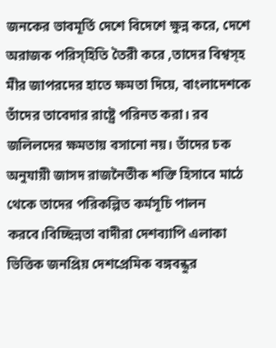জনকের ভাবমূর্তি দেশে বিদেশে ক্ষুন্ন করে, দেশে অরাজক পরিস্হিতি তৈরী করে ,তাদের বিশ্বস্হ মীর জাপরদের হাতে ক্ষমতা দিয়ে, বাংলাদেশকে তাঁদের তাবেদার রাষ্ট্রে পরিনত করা। রব জলিলদের ক্ষমতায় বসানো নয়। তাঁদের চক অনুযায়ী জাসদ রাজনৈতীক শক্তি হিসাবে মাঠে থেকে তাদের পরিকল্পিত কর্মসূচি পালন করবে।বিচ্ছিন্নতা বাদীরা দেশব্যাপি এলাকা ভিত্তিক জনপ্রিয় দেশপ্রেমিক বঙ্গবন্ধুর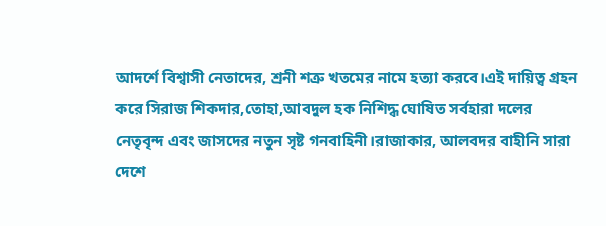আদর্শে বিশ্বাসী নেতাদের, শ্রনী শত্রু খতমের নামে হত্যা করবে।এই দায়িত্ব গ্রহন করে সিরাজ শিকদার,তোহা,আবদুল হক নিশিদ্ধ ঘোষিত সর্বহারা দলের নেতৃবৃন্দ এবং জাসদের নতুন সৃষ্ট গনবাহিনী।রাজাকার, আলবদর বাহীনি সারা দেশে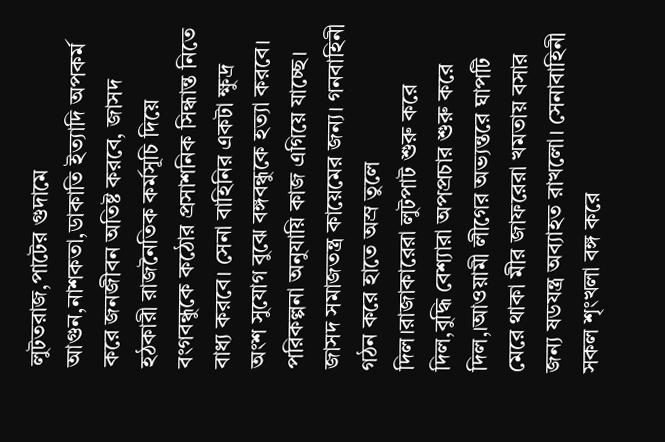লুটতরাজ,পাটের গুদামে আগুন,নাশকতা,ডাকাতি ইত্যাদি অপকর্ম করে জনজীবন অতিষ্ট করবে, জাসদ হঠকারী রাজনৈতিক কর্মসূচি দিয়ে বংগবন্ধুকে কঠোর প্রসাশনিক সিন্ধান্ত নিতে বাধ্য করবে। সেনা বাহিনির একটা ক্ষুদ্র অংশ সুযোগ বুঝে বঙ্গবন্ধুকে হত্যা করবে। পরিকল্পনা অনুযায়ি কাজ এগিয়ে যাচ্ছে। জাসদ সমাজতন্ত্র কায়েমের জন্য। গনবাহিনী গঠন করে হাতে অস্র তুলে দিল।রাজাকারেরা লুটপাট শুরু করে দিল,বুদ্ধি বেশ্যারা অপপ্রচার শুরু করে দিল,।আওয়ামী লীগের অভ্যন্তরে ঘাপটি মেরে থাকা মীর জাফরেরা খমতায় বসার জন্য ষডযন্ত্র অব্যাহত রাখলো। সেনাবাহিনী সকল শৃংখলা বঙ্গ করে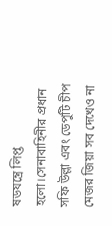ষডযন্ত্রে লিপ্ত হলো।সেনাবাহিনীর প্রধান সফি উল্লা এবং ডেপুটি চীপ মেজর জিয়া সব দেখেও না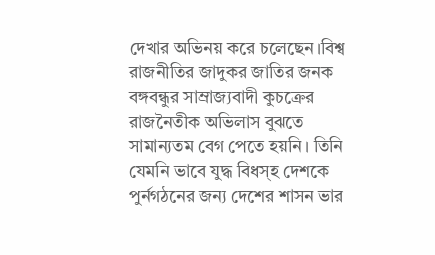দেখার অভিনয় করে চলেছেন।বিশ্ব রাজনীতির জাদুকর জাতির জনক বঙ্গবন্ধুর সাম্রাজ্যবাদী কুচক্রের রাজনৈতীক অভিলাস বুঝতে সামান্যতম বেগ পেতে হয়নি। তিনি যেমনি ভাবে যুদ্ধ বিধস্হ দেশকে পুর্নগঠনের জন্য দেশের শাসন ভার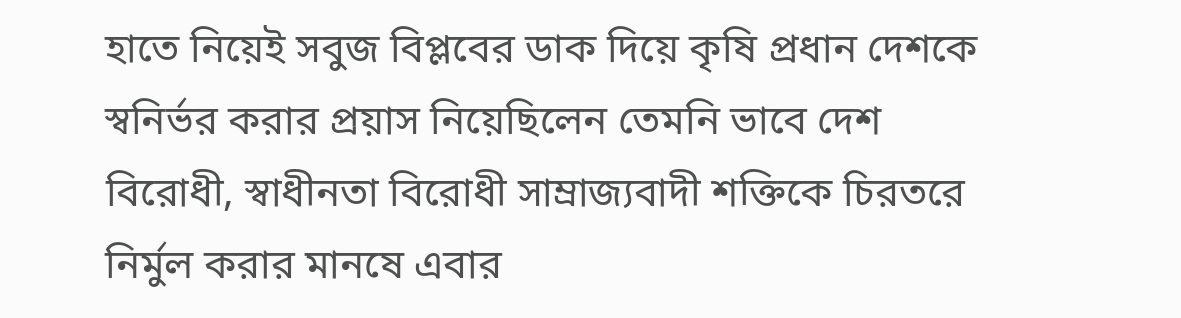হাতে নিয়েই সবুজ বিপ্লবের ডাক দিয়ে কৃষি প্রধান দেশকে স্বনির্ভর করার প্রয়াস নিয়েছিলেন তেমনি ভাবে দেশ বিরোধী, স্বাধীনতা বিরোধী সাম্রাজ্যবাদী শক্তিকে চিরতরে নির্মুল করার মানষে এবার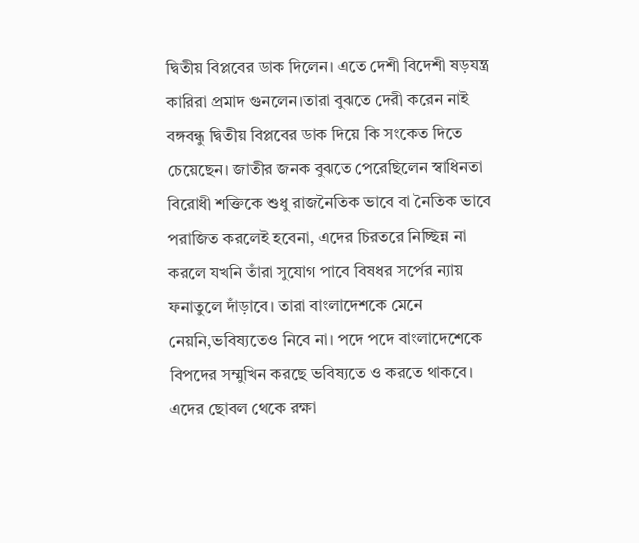দ্বিতীয় বিপ্লবের ডাক দিলেন। এতে দেশী বিদেশী ষড়যন্ত্র কারিরা প্রমাদ গুনলেন।তারা বুঝতে দেরী করেন নাই বঙ্গবন্ধু দ্বিতীয় বিপ্লবের ডাক দিয়ে কি সংকেত দিতে চেয়েছেন। জাতীর জনক বুঝতে পেরেছিলেন স্বাধিনতা বিরোধী শক্তিকে শুধু রাজনৈতিক ভাবে বা নৈতিক ভাবে পরাজিত করলেই হবেনা, এদের চিরতরে নিচ্ছিন্ন না করলে যখনি তাঁরা সুযোগ পাবে বিষধর সর্পের ন্যায় ফনাতুলে দাঁড়াবে। তারা বাংলাদেশকে মেনে নেয়নি,ভবিষ্যতেও নিবে না। পদে পদে বাংলাদেশেকে বিপদের সম্মুখিন করছে ভবিষ্যতে ও করতে থাকবে। এদের ছোবল থেকে রক্ষা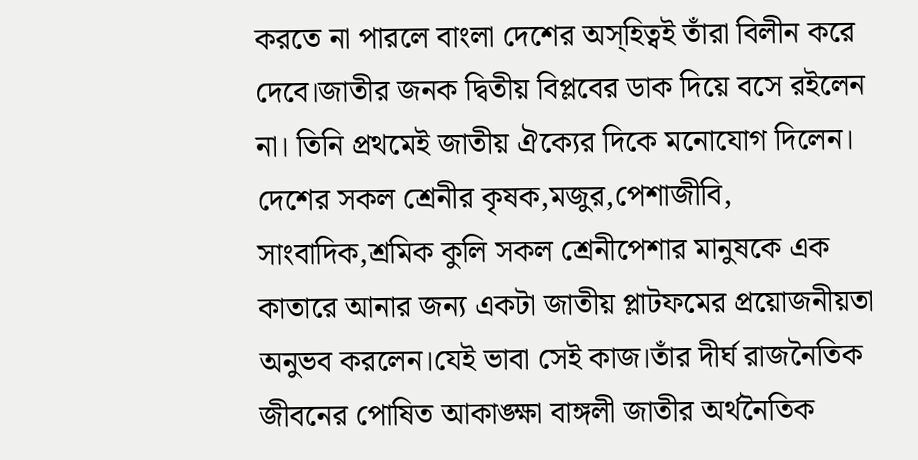করতে না পারলে বাংলা দেশের অস্হিত্বই তাঁরা বিলীন করে দেবে।জাতীর জনক দ্বিতীয় বিপ্লবের ডাক দিয়ে বসে রইলেন না। তিনি প্রথমেই জাতীয় ঐক্যের দিকে মনোযোগ দিলেন। দেশের সকল শ্রেনীর কৃষক,মজুর,পেশাজীবি, সাংবাদিক,শ্রমিক কুলি সকল শ্রেনীপেশার মানুষকে এক কাতারে আনার জন্য একটা জাতীয় প্লাটফমের প্রয়োজনীয়তা অনুভব করলেন।যেই ভাবা সেই কাজ।তাঁর দীর্ঘ রাজনৈতিক জীবনের পোষিত আকাঙ্ক্ষা বাঙ্গলী জাতীর অর্থনৈতিক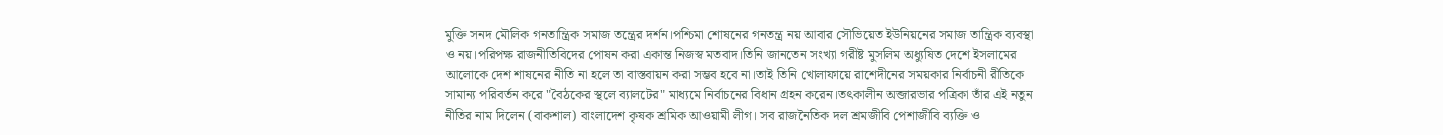মুক্তি সনদ মৌলিক গনতান্ত্রিক সমাজ তন্ত্রের দর্শন।পশ্চিমা শোষনের গনতন্ত্র নয় আবার সৌভিয়েত ইউনিয়নের সমাজ তান্ত্রিক ব্যবস্থা ও নয়।পরিপক্ষ রাজনীতিবিদের পোষন করা একান্ত নিজস্ব মতবাদ।তিনি জানতেন সংখ্যা গরীষ্ট মুসলিম অধ্যুষিত দেশে ইসলামের আলোকে দেশ শাষনের নীতি না হলে তা বাস্তবায়ন করা সম্ভব হবে না।তাই তিনি খোলাফায়ে রাশেদীনের সময়কার নির্বাচনী রীতিকে সামান্য পরিবর্তন করে "বৈঠকের স্থলে ব্যালটের" মাধ্যমে নির্বাচনের বিধান গ্রহন করেন।তৎকালীন অব্জারভার পত্রিকা তাঁর এই নতুন নীতির নাম দিলেন (বাকশাল) বাংলাদেশ কৃষক শ্রমিক আওয়ামী লীগ। সব রাজনৈতিক দল শ্রমজীবি পেশাজীবি ব্যক্তি ও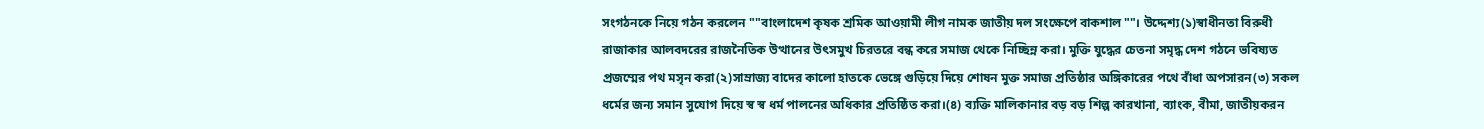সংগঠনকে নিয়ে গঠন করলেন ""বাংলাদেশ কৃষক শ্রমিক আওয়ামী লীগ নামক জাতীয় দল সংক্ষেপে বাকশাল""। উদ্দেশ্য(১)স্বাধীনতা বিরুধী রাজাকার আলবদরের রাজনৈতিক উত্থানের উৎসমুখ চিরতরে বন্ধ করে সমাজ থেকে নিচ্ছিন্ন করা। মুক্তি যুদ্ধের চেতনা সমৃদ্ধ দেশ গঠনে ভবিষ্যত প্রজম্মের পথ মসৃন করা(২)সাম্রাজ্য বাদের কালো হাতকে ভেঙ্গে গুড়িয়ে দিয়ে শোষন মুক্ত সমাজ প্রতিষ্ঠার অঙ্গিকারের পথে বাঁধা অপসারন(৩) সকল ধর্মের জন্য সমান সুযোগ দিয়ে স্ব স্ব ধর্ম পালনের অধিকার প্রতিষ্ঠিত করা।(৪) ব্যক্তি মালিকানার বড় বড় শিল্প কারখানা, ব্যাংক, বীমা, জাতীয়করন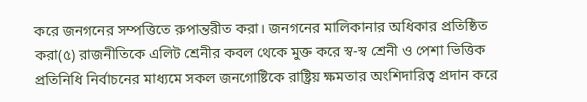করে জনগনের সম্পত্তিতে রুপান্তরীত করা। জনগনের মালিকানার অধিকার প্রতিষ্ঠিত করা(৫) রাজনীতিকে এলিট শ্রেনীর কবল থেকে মুক্ত করে স্ব-স্ব শ্রেনী ও পেশা ভিত্তিক প্রতিনিধি নির্বাচনের মাধ্যমে সকল জনগোষ্টিকে রাষ্ট্রিয় ক্ষমতার অংশিদারিত্ব প্রদান করে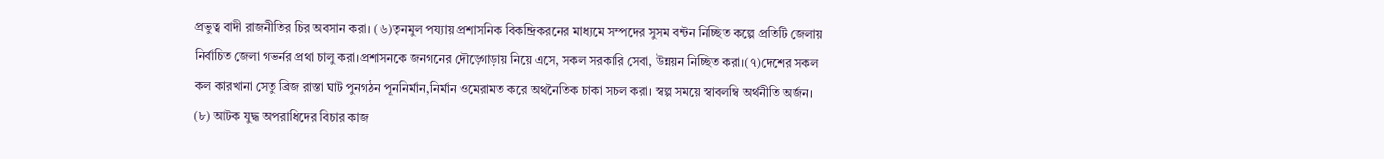প্রভুত্ব বাদী রাজনীতির চির অবসান করা। (৬)তৃনমুল পয্যায় প্রশাসনিক বিকন্দ্রিকরনের মাধ্যমে সম্পদের সুসম বন্টন নিচ্ছিত কল্পে প্রতিটি জেলায় নির্বাচিত জেলা গভর্নর প্রথা চালু করা।প্রশাসনকে জনগনের দৌড়্গোড়ায় নিয়ে এসে, সকল সরকারি সেবা, উন্নয়ন নিচ্ছিত করা।(৭)দেশের সকল কল কারখানা সেতু ব্রিজ রাস্তা ঘাট পুনগঠন পূননির্মান,নির্মান ওমেরামত করে অথনৈতিক চাকা সচল করা। স্বল্প সময়ে স্বাবলম্বি অর্থনীতি অর্জন। (৮) আটক যুদ্ধ অপরাধিদের বিচার কাজ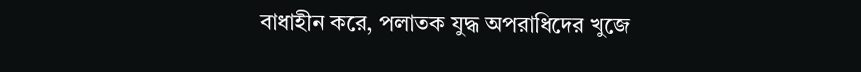বাধাহীন করে, পলাতক যুদ্ধ অপরাধিদের খুজে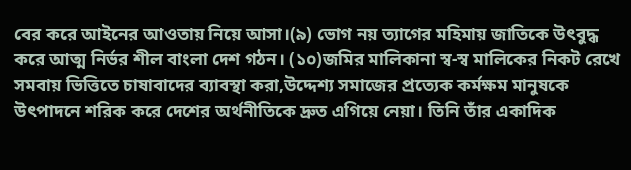বের করে আইনের আওতায় নিয়ে আসা।(৯) ভোগ নয় ত্যাগের মহিমায় জাতিকে উৎবুদ্ধ করে আত্ম নির্ভর শীল বাংলা দেশ গঠন। (১০)জমির মালিকানা স্ব-স্ব মালিকের নিকট রেখে সমবায় ভিত্তিতে চাষাবাদের ব্যাবস্থা করা,উদ্দেশ্য সমাজের প্রত্যেক কর্মক্ষম মানুষকে উৎপাদনে শরিক করে দেশের অর্থনীতিকে দ্রুত এগিয়ে নেয়া। তিনি তাঁর একাদিক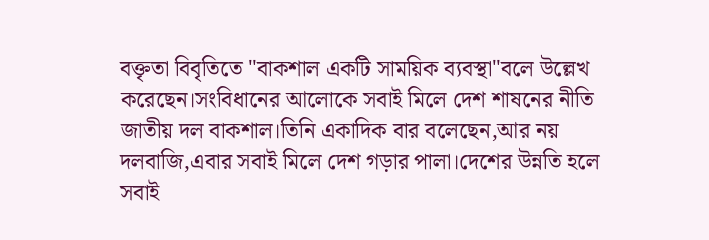বক্তৃতা বিবৃতিতে "বাকশাল একটি সাময়িক ব্যবস্থা"বলে উল্লেখ করেছেন।সংবিধানের আলোকে সবাই মিলে দেশ শাষনের নীতি জাতীয় দল বাকশাল।তিনি একাদিক বার বলেছেন,আর নয় দলবাজি,এবার সবাই মিলে দেশ গড়ার পালা।দেশের উন্নতি হলে সবাই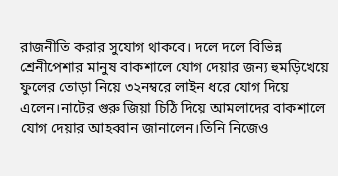রাজনীতি করার সুযোগ থাকবে। দলে দলে বিভিন্ন শ্রেনীপেশার মানুষ বাকশালে যোগ দেয়ার জন্য হুমড়িখেয়ে ফুলের তোড়া নিয়ে ৩২নম্বরে লাইন ধরে যোগ দিয়ে এলেন।নাটের গুরু জিয়া চিঠি দিয়ে আমলাদের বাকশালে যোগ দেয়ার আহব্বান জানালেন।তিনি নিজেও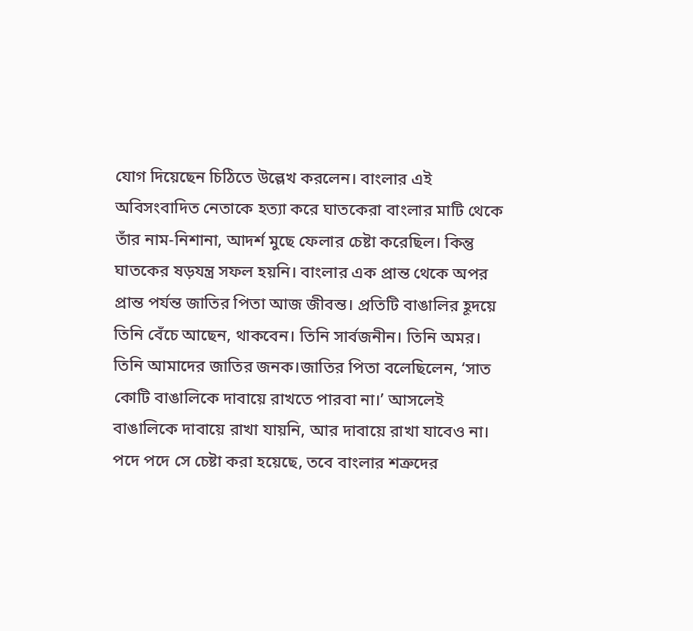যোগ দিয়েছেন চিঠিতে উল্লেখ করলেন। বাংলার এই অবিসংবাদিত নেতাকে হত্যা করে ঘাতকেরা বাংলার মাটি থেকে তাঁর নাম-নিশানা, আদর্শ মুছে ফেলার চেষ্টা করেছিল। কিন্তু ঘাতকের ষড়যন্ত্র সফল হয়নি। বাংলার এক প্রান্ত থেকে অপর প্রান্ত পর্যন্ত জাতির পিতা আজ জীবন্ত। প্রতিটি বাঙালির হূদয়ে তিনি বেঁচে আছেন, থাকবেন। তিনি সার্বজনীন। তিনি অমর। তিনি আমাদের জাতির জনক।জাতির পিতা বলেছিলেন, ‘সাত কোটি বাঙালিকে দাবায়ে রাখতে পারবা না।’ আসলেই বাঙালিকে দাবায়ে রাখা যায়নি, আর দাবায়ে রাখা যাবেও না। পদে পদে সে চেষ্টা করা হয়েছে, তবে বাংলার শত্রুদের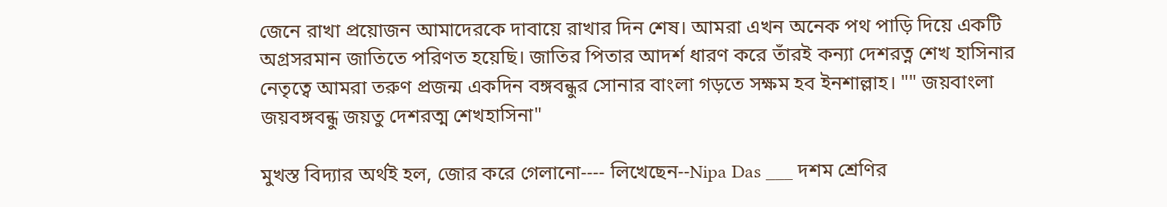জেনে রাখা প্রয়োজন আমাদেরকে দাবায়ে রাখার দিন শেষ। আমরা এখন অনেক পথ পাড়ি দিয়ে একটি অগ্রসরমান জাতিতে পরিণত হয়েছি। জাতির পিতার আদর্শ ধারণ করে তাঁরই কন্যা দেশরত্ন শেখ হাসিনার নেতৃত্বে আমরা তরুণ প্রজন্ম একদিন বঙ্গবন্ধুর সোনার বাংলা গড়তে সক্ষম হব ইনশাল্লাহ। "" জয়বাংলা জয়বঙ্গবন্ধু জয়তু দেশরত্ম শেখহাসিনা"

মুখস্ত বিদ্যার অর্থই হল, জোর করে গেলানো---- লিখেছেন--Nipa Das ___ দশম শ্রেণির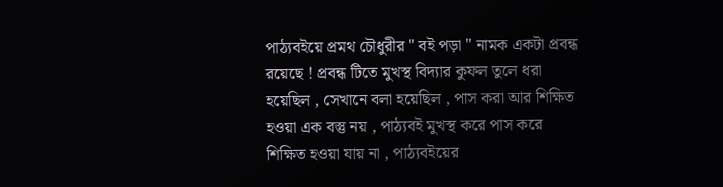পাঠ্যবইয়ে প্রমথ চৌধুরীর " বই পড়া " নামক একটা প্রবন্ধ রয়েছে ! প্রবন্ধ টিতে মুখস্থ বিদ্যার কুফল তুলে ধরা হয়েছিল , সেখানে বলা হয়েছিল , পাস করা আর শিক্ষিত হওয়া এক বস্তু নয় , পাঠ্যবই মুখস্থ করে পাস করে শিক্ষিত হওয়া যায় না , পাঠ্যবইয়ের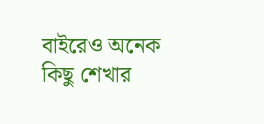বাইরেও অনেক কিছু শেখার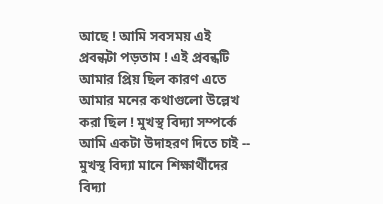আছে ! আমি সবসময় এই প্রবন্ধটা পড়তাম ! এই প্রবন্ধটি আমার প্রিয় ছিল কারণ এতে আমার মনের কথাগুলো উল্লেখ করা ছিল ! মুখস্থ বিদ্যা সম্পর্কে আমি একটা উদাহরণ দিতে চাই -- মুখস্থ বিদ্যা মানে শিক্ষার্থীদের বিদ্যা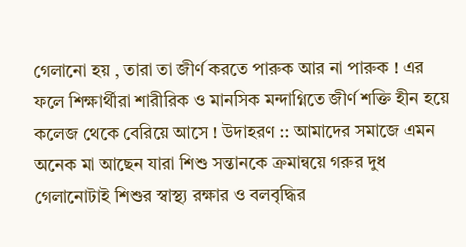গেলানো হয় , তারা তা জীর্ণ করতে পারুক আর না পারুক ! এর ফলে শিক্ষার্থীরা শারীরিক ও মানসিক মন্দাগ্নিতে জীর্ণ শক্তি হীন হয়ে কলেজ থেকে বেরিয়ে আসে ! উদাহরণ :: আমাদের সমাজে এমন অনেক মা আছেন যারা শিশু সন্তানকে ক্রমান্বয়ে গরুর দুধ গেলানোটাই শিশুর স্বাস্থ্য রক্ষার ও বলবৃদ্ধির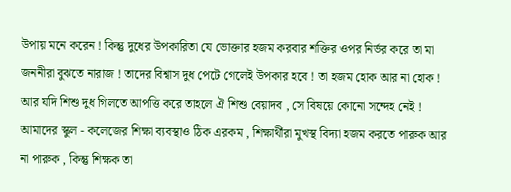উপায় মনে করেন ! কিন্তু দুধের উপকারিতা যে ভোক্তার হজম করবার শক্তির ওপর নির্ভর করে তা মা জননীরা বুঝতে নারাজ ! তাদের বিশ্বাস দুধ পেটে গেলেই উপকার হবে ! তা হজম হোক আর না হোক ! আর যদি শিশু দুধ গিলতে আপত্তি করে তাহলে ঐ শিশু বেয়াদব , সে বিষয়ে কোনো সন্দেহ নেই ! আমাদের স্কুল - কলেজের শিক্ষা ব্যবস্থাও ঠিক এরকম , শিক্ষার্থীরা মুখস্থ বিদ্যা হজম করতে পারুক আর না পারুক , কিন্তু শিক্ষক তা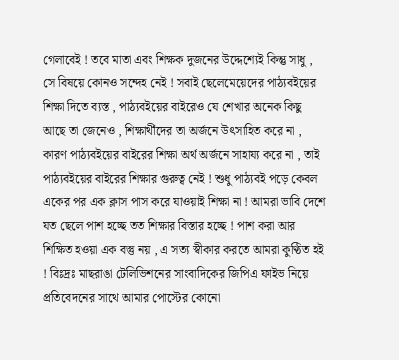গেলাবেই ! তবে মাতা এবং শিক্ষক দুজনের উদ্দেশ্যেই কিন্তু সাধু , সে বিষয়ে কোনও সন্দেহ নেই ! সবাই ছেলেমেয়েদের পাঠ্যবইয়ের শিক্ষা দিতে ব্যস্ত , পাঠ্যবইয়ের বাইরেও যে শেখার অনেক কিছু আছে তা জেনেও , শিক্ষার্থীদের তা অর্জনে উৎসাহিত করে না , কারণ পাঠ্যবইয়ের বাইরের শিক্ষা অর্থ অর্জনে সাহায্য করে না , তাই পাঠ্যবইয়ের বাইরের শিক্ষার গুরুত্ব নেই ! শুধু পাঠ্যবই পড়ে কেবল একের পর এক ক্লাস পাস করে যাওয়াই শিক্ষা না ! আমরা ভাবি দেশে যত ছেলে পাশ হচ্ছে তত শিক্ষার বিস্তার হচ্ছে ! পাশ করা আর শিক্ষিত হওয়া এক বস্তু নয় , এ সত্য স্বীকার করতে আমরা কুণ্ঠিত হই ! বিঃদ্রঃ মাছরাঙা টেলিভিশনের সাংবাদিকের জিপিএ ফাইভ নিয়ে প্রতিবেদনের সাথে আমার পোস্টের কোনো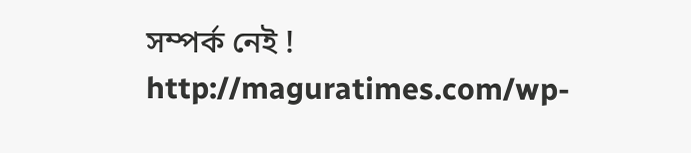সম্পর্ক নেই ! http://maguratimes.com/wp-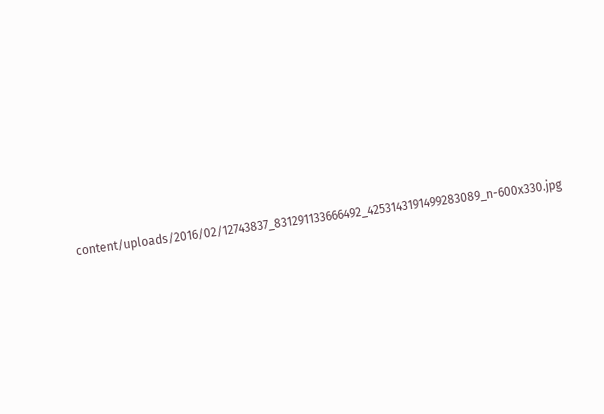content/uploads/2016/02/12743837_831291133666492_4253143191499283089_n-600x330.jpg